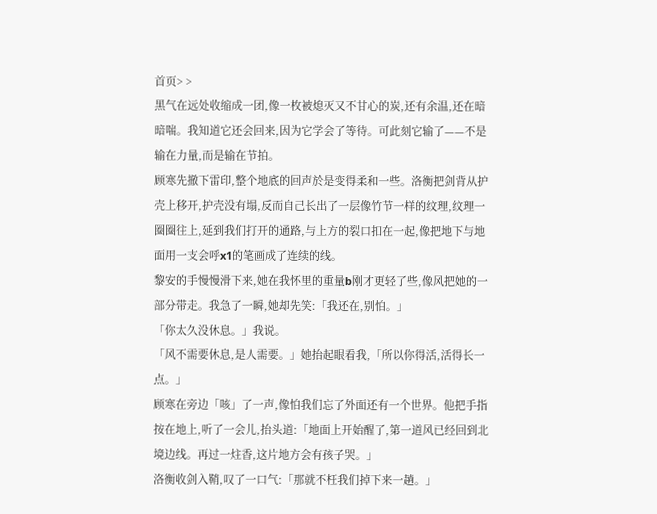首页> >
黑气在远处收缩成一团,像一枚被熄灭又不甘心的炭,还有余温,还在暗暗喘。我知道它还会回来,因为它学会了等待。可此刻它输了——不是输在力量,而是输在节拍。
顾寒先撤下雷印,整个地底的回声於是变得柔和一些。洛衡把剑背从护壳上移开,护壳没有塌,反而自己长出了一层像竹节一样的纹理,纹理一圈圈往上,延到我们打开的通路,与上方的裂口扣在一起,像把地下与地面用一支会呼x1的笔画成了连续的线。
黎安的手慢慢滑下来,她在我怀里的重量b刚才更轻了些,像风把她的一部分带走。我急了一瞬,她却先笑:「我还在,别怕。」
「你太久没休息。」我说。
「风不需要休息,是人需要。」她抬起眼看我,「所以你得活,活得长一点。」
顾寒在旁边「咳」了一声,像怕我们忘了外面还有一个世界。他把手指按在地上,听了一会儿,抬头道:「地面上开始醒了,第一道风已经回到北境边线。再过一炷香,这片地方会有孩子哭。」
洛衡收剑入鞘,叹了一口气:「那就不枉我们掉下来一趟。」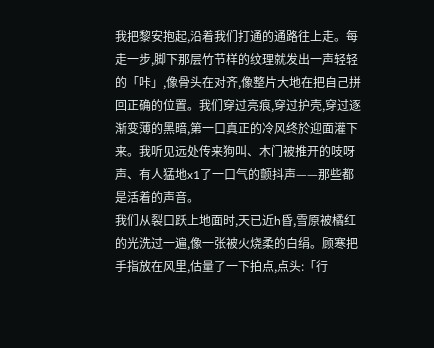我把黎安抱起,沿着我们打通的通路往上走。每走一步,脚下那层竹节样的纹理就发出一声轻轻的「咔」,像骨头在对齐,像整片大地在把自己拼回正确的位置。我们穿过亮痕,穿过护壳,穿过逐渐变薄的黑暗,第一口真正的冷风终於迎面灌下来。我听见远处传来狗叫、木门被推开的吱呀声、有人猛地x1了一口气的颤抖声——那些都是活着的声音。
我们从裂口跃上地面时,天已近h昏,雪原被橘红的光洗过一遍,像一张被火烧柔的白绢。顾寒把手指放在风里,估量了一下拍点,点头:「行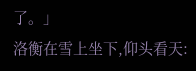了。」
洛衡在雪上坐下,仰头看天: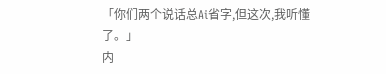「你们两个说话总Ai省字,但这次,我听懂了。」
内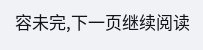容未完,下一页继续阅读